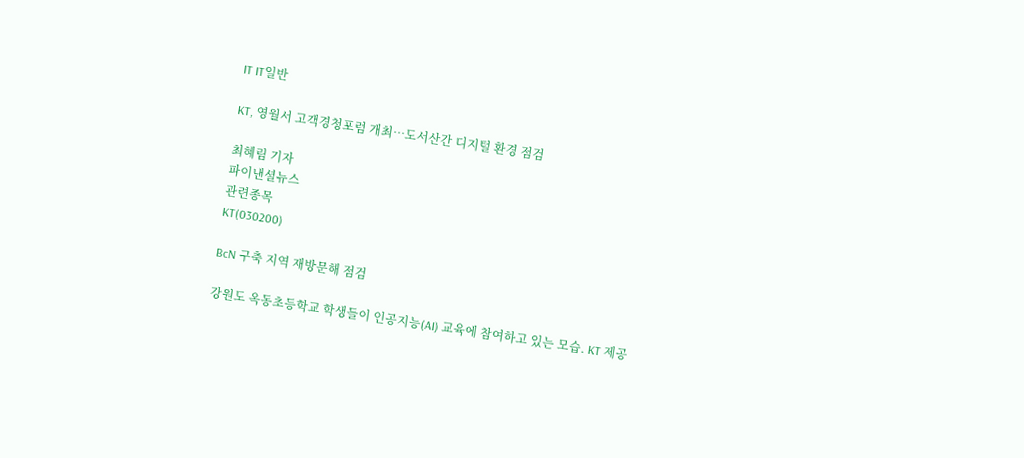IT IT일반

KT, 영월서 고객경청포럼 개최…도서산간 디지털 환경 점검

최혜림 기자
파이낸셜뉴스
관련종목
KT(030200)

BcN 구축 지역 재방문해 점검

강원도 옥동초등학교 학생들이 인공지능(AI) 교육에 참여하고 있는 모습. KT 제공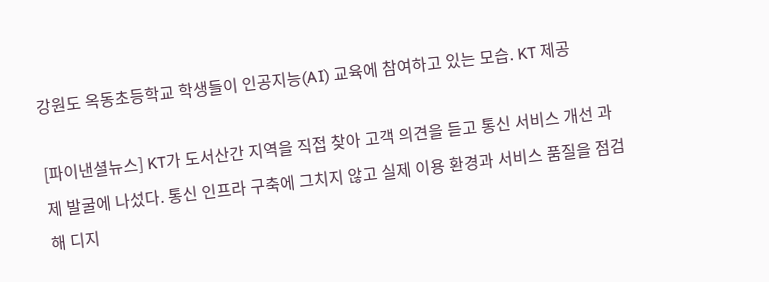강원도 옥동초등학교 학생들이 인공지능(AI) 교육에 참여하고 있는 모습. KT 제공

[파이낸셜뉴스] KT가 도서산간 지역을 직접 찾아 고객 의견을 듣고 통신 서비스 개선 과제 발굴에 나섰다. 통신 인프라 구축에 그치지 않고 실제 이용 환경과 서비스 품질을 점검해 디지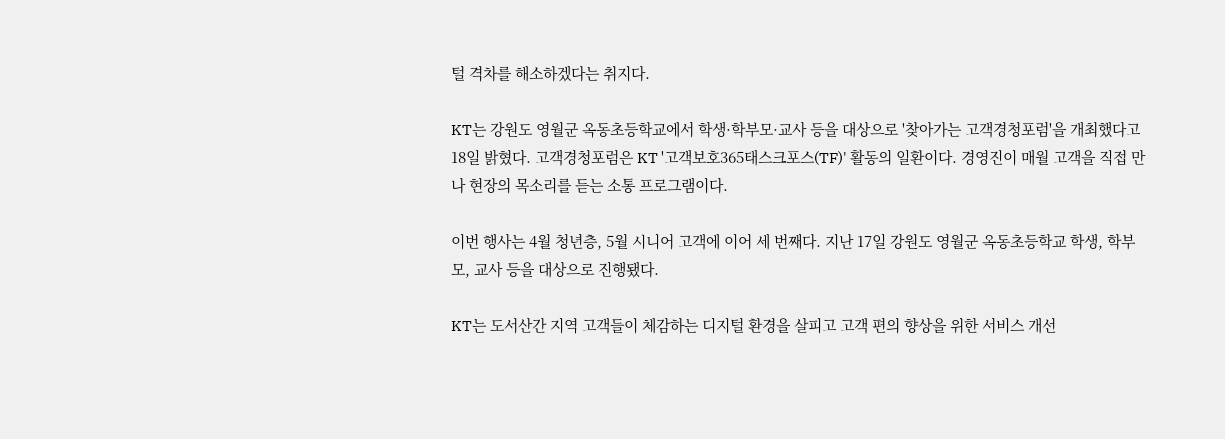털 격차를 해소하겠다는 취지다.

KT는 강원도 영월군 옥동초등학교에서 학생·학부모·교사 등을 대상으로 '찾아가는 고객경청포럼'을 개최했다고 18일 밝혔다. 고객경청포럼은 KT '고객보호365태스크포스(TF)' 활동의 일환이다. 경영진이 매월 고객을 직접 만나 현장의 목소리를 듣는 소통 프로그램이다.

이번 행사는 4월 청년층, 5월 시니어 고객에 이어 세 번째다. 지난 17일 강원도 영월군 옥동초등학교 학생, 학부모, 교사 등을 대상으로 진행됐다.

KT는 도서산간 지역 고객들이 체감하는 디지털 환경을 살피고 고객 편의 향상을 위한 서비스 개선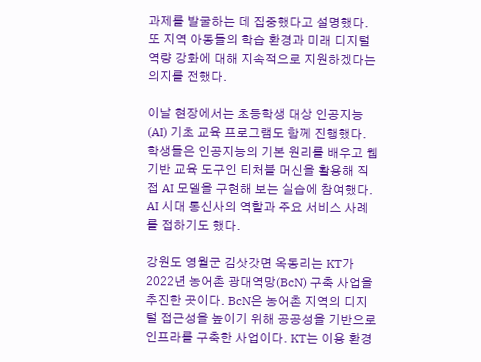과제를 발굴하는 데 집중했다고 설명했다. 또 지역 아동들의 학습 환경과 미래 디지털 역량 강화에 대해 지속적으로 지원하겠다는 의지를 전했다.

이날 현장에서는 초등학생 대상 인공지능(AI) 기초 교육 프로그램도 함께 진행했다. 학생들은 인공지능의 기본 원리를 배우고 웹 기반 교육 도구인 티처블 머신을 활용해 직접 AI 모델을 구현해 보는 실습에 참여했다. AI 시대 통신사의 역할과 주요 서비스 사례를 접하기도 했다.

강원도 영월군 김삿갓면 옥동리는 KT가 2022년 농어촌 광대역망(BcN) 구축 사업을 추진한 곳이다. BcN은 농어촌 지역의 디지털 접근성을 높이기 위해 공공성을 기반으로 인프라를 구축한 사업이다. KT는 이용 환경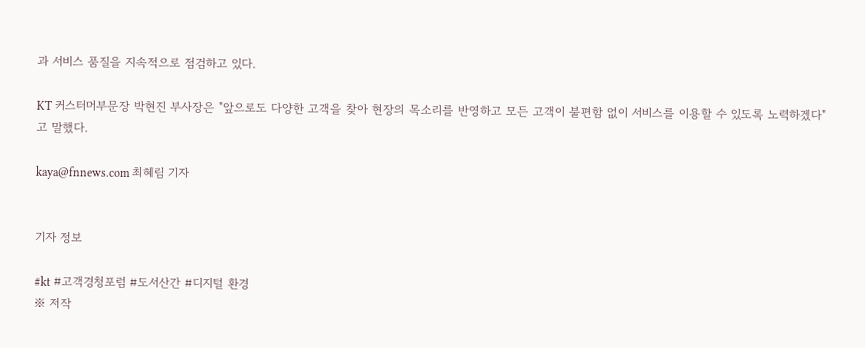과 서비스 품질을 지속적으로 점검하고 있다.

KT 커스터머부문장 박현진 부사장은 "앞으로도 다양한 고객을 찾아 현장의 목소리를 반영하고 모든 고객이 불편함 없이 서비스를 이용할 수 있도록 노력하겠다"고 말했다.

kaya@fnnews.com 최혜림 기자


기자 정보

#kt #고객경청포럼 #도서산간 #디지털 환경
※ 저작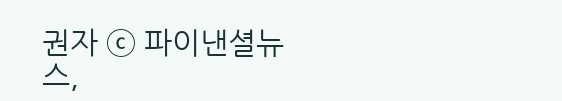권자 ⓒ 파이낸셜뉴스,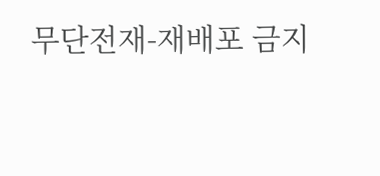무단전재-재배포 금지